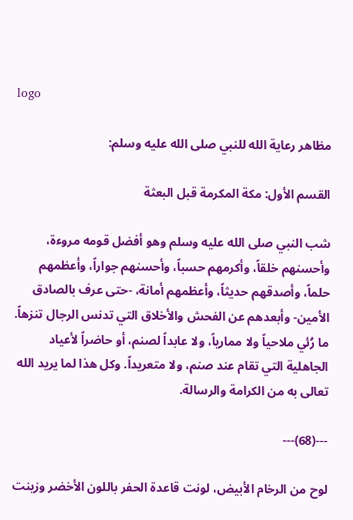logo

مظاهر رعاية الله للنبي صلى الله عليه وسلم:

القسم الأول: مكة المكرمة قبل البعثة

شب النبي صلى الله عليه وسلم وهو أفضل قومه مروءة، وأحسنهم خلقاً، وأكرمهم حسباً، وأحسنهم جواراً، وأعظمهم حلماً، وأصدقهم حديثاً، وأعظمهم أمانة، -حتى عرف بالصادق الأمين- وأبعدهم عن الفحش والأخلاق التي تدنس الرجال تنزهاً. ما رُئي ملاحياً ولا ممارياً، ولا عابداً لصنم، أو حاضراً لأعياد الجاهلية التي تقام عند صنم، ولا متعريداً. وكل هذا لما يريد الله تعالى به من الكرامة والرسالة.

---(68)---

لوح من الرخام الأبيض، لونت قاعدة الحفر باللون الأخضر وزينت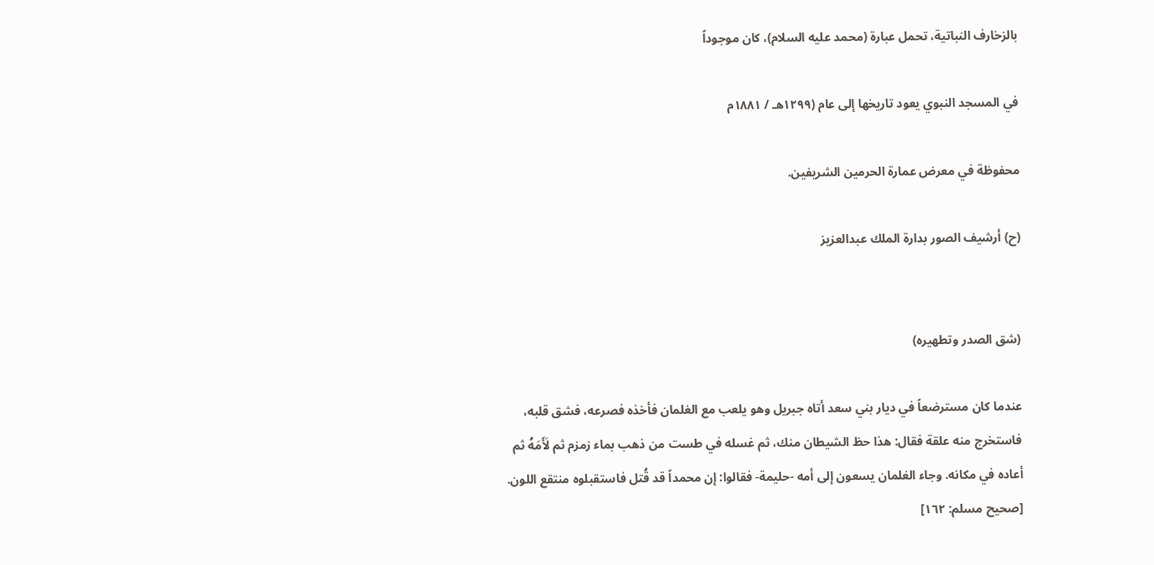بالزخارف النباتية، تحمل عبارة (محمد عليه السلام)، كان موجوداً

في المسجد النبوي يعود تاريخها إلى عام (١٢٩٩هـ / ١٨٨١م

محفوظة في معرض عمارة الحرمين الشريفين.

(ح) أرشيف الصور بدارة الملك عبدالعزيز


(شق الصدر وتطهيره)

عندما كان مسترضعاً في ديار بني سعد أتاه جبريل وهو يلعب مع الغلمان فأخذه فصرعه، فشق قلبه، فاستخرج منه علقة فقال: هذا حظ الشيطان منك، ثم غسله في طست من ذهب بماء زمزم ثم لَأَمَهُ ثم أعاده في مكانه. وجاء الغلمان يسعون إلى أمه -حليمة- فقالوا: إن محمداً قد قُتل فاستقبلوه منتقع اللون. [صحيح مسلم: ١٦٢]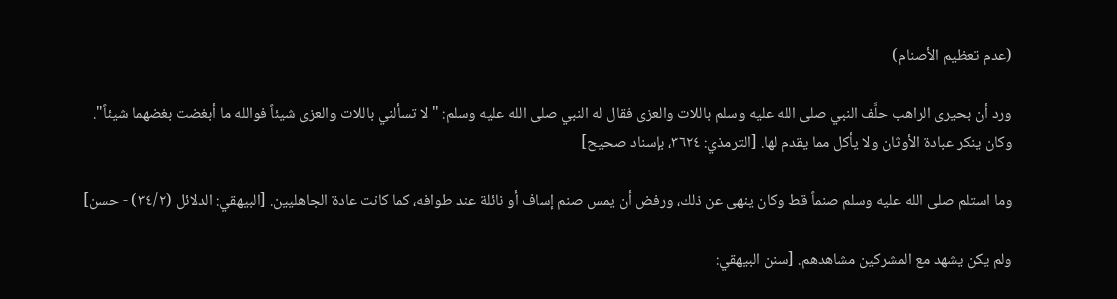(عدم تعظيم الأصنام)

ورد أن بحيرى الراهب حلَّف النبي صلى الله عليه وسلم باللات والعزى فقال له النبي صلى الله عليه وسلم: "لا تسألني باللات والعزى شيئاً فوالله ما أبغضت بغضهما شيئاً". وكان ينكر عبادة الأوثان ولا يأكل مما يقدم لها. [الترمذي: ٣٦٢٤، بإسناد صحيح]

وما استلم صلى الله عليه وسلم صنماً قط وكان ينهى عن ذلك، ورفض أن يمس صنم إساف أو نائلة عند طوافه، كما كانت عادة الجاهليين. [البيهقي: الدلائل (٣٤/٢) - حسن]

ولم يكن يشهد مع المشركين مشاهدهم. [سنن البيهقي: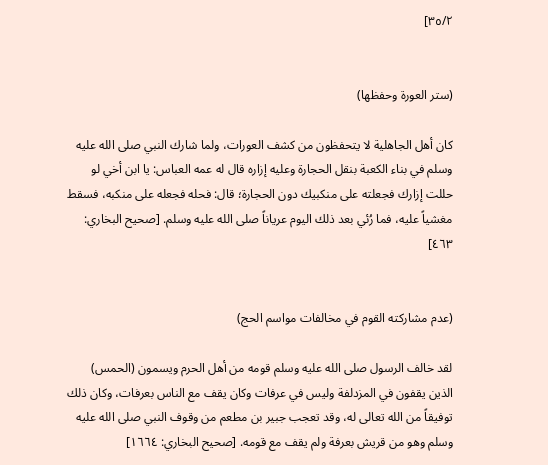٣٥/٢]


(ستر العورة وحفظها)

كان أهل الجاهلية لا يتحفظون من كشف العورات، ولما شارك النبي صلى الله عليه وسلم في بناء الكعبة بنقل الحجارة وعليه إزاره قال له عمه العباس: يا ابن أخي لو حللت إزارك فجعلته على منكبيك دون الحجارة؛ قال: فحله فجعله على منكبه، فسقط مغشياً عليه، فما رُئي بعد ذلك اليوم عرياناً صلى الله عليه وسلم. [صحيح البخاري: ٤٦٣]


(عدم مشاركته القوم في مخالفات مواسم الحج)

لقد خالف الرسول صلى الله عليه وسلم قومه من أهل الحرم ويسمون (الحمس) الذين يقفون في المزدلفة وليس في عرفات وكان يقف مع الناس بعرفات، وكان ذلك توفيقاً من الله تعالى له، وقد تعجب جبير بن مطعم من وقوف النبي صلى الله عليه وسلم وهو من قريش بعرفة ولم يقف مع قومه. [صحيح البخاري: ١٦٦٤]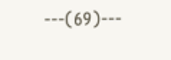---(69)---